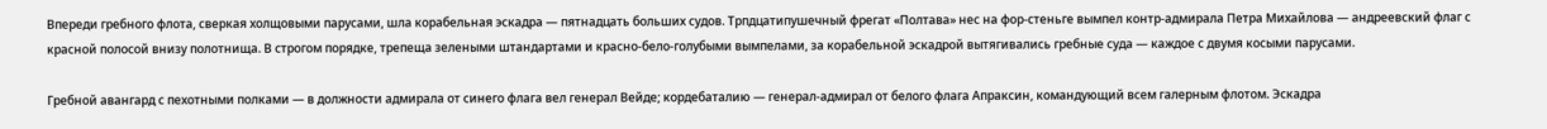Впереди гребного флота, сверкая холщовыми парусами, шла корабельная эскадра — пятнадцать больших судов. Трпдцатипушечный фрегат «Полтава» нес на фор-стеньге вымпел контр-адмирала Петра Михайлова — андреевский флаг с красной полосой внизу полотнища. В строгом порядке, трепеща зелеными штандартами и красно-бело-голубыми вымпелами, за корабельной эскадрой вытягивались гребные суда — каждое с двумя косыми парусами.

Гребной авангард с пехотными полками — в должности адмирала от синего флага вел генерал Вейде; кордебаталию — генерал-адмирал от белого флага Апраксин, командующий всем галерным флотом. Эскадра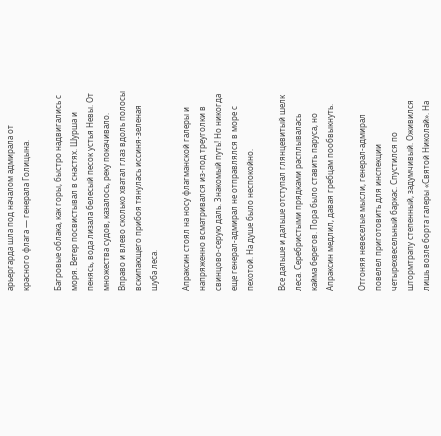арьергарда шла под началом адмирала от красного флага — генерала Голицына.

Багровые облака, как горы, быстро надвигались с моря. Ветер посвистывал в снастях. Шурша и пенясь, вода лизала белесый песок устья Невы. От множества судов, казалось, реку покачивало. Вправо и влево сколько хватал глаз вдоль полосы вскипающего прибоя тянулась иссиня-зеленая шуба леса.

Апраксин стоял на носу флагманской галеры и напряженно всматривался из-под треуголки в свинцово-серую даль. Знакомый путь! Но никогда еще генерал-адмирал не отправлялся в море с пехотой. На душе было неспокойно.

Все дальше и дальше отступал глянцевитый шелк леса. Серебристыми прядками расплывалась кайма берегов. Пора было ставить паруса, но Апраксин медлил, давая гребцам пообвыкнуть.

Отгоняя невеселые мысли, генерал-адмирал повелел приготовить для инспекции четырехвесельный баркас. Спустился по штормтрапу степенный, задумчивый. Оживился лишь возле борта галеры «Святой Николай». На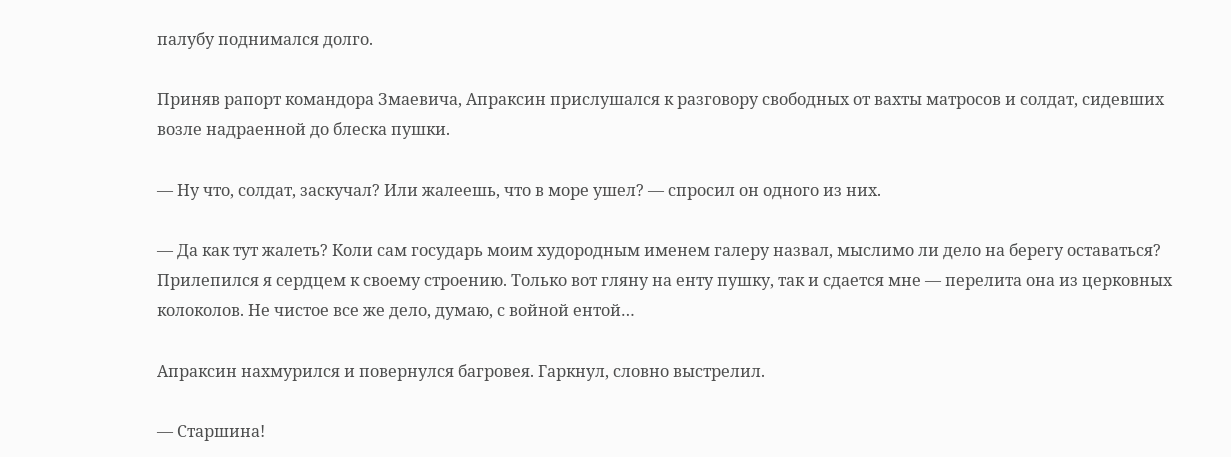палубу поднимался долго.

Приняв рапорт командора Змаевича, Апраксин прислушался к разговору свободных от вахты матросов и солдат, сидевших возле надраенной до блеска пушки.

— Ну что, солдат, заскучал? Или жалеешь, что в море ушел? — спросил он одного из них.

— Да как тут жалеть? Коли сам государь моим худородным именем галеру назвал, мыслимо ли дело на берегу оставаться? Прилепился я сердцем к своему строению. Только вот гляну на енту пушку, так и сдается мне — перелита она из церковных колоколов. Не чистое все же дело, думаю, с войной ентой…

Апраксин нахмурился и повернулся багровея. Гаркнул, словно выстрелил.

— Старшина!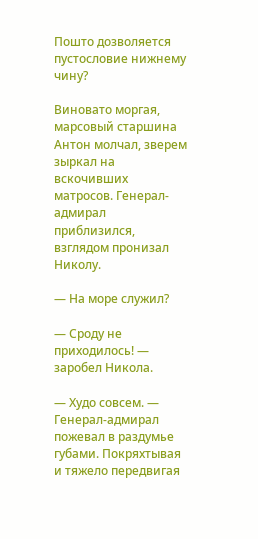Пошто дозволяется пустословие нижнему чину?

Виновато моргая, марсовый старшина Антон молчал, зверем зыркал на вскочивших матросов. Генерал-адмирал приблизился, взглядом пронизал Николу.

— На море служил?

— Сроду не приходилось! — заробел Никола.

— Худо совсем. — Генерал-адмирал пожевал в раздумье губами. Покряхтывая и тяжело передвигая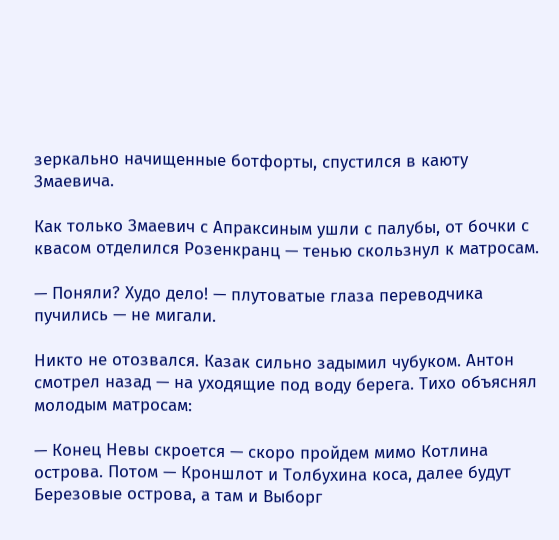зеркально начищенные ботфорты, спустился в каюту Змаевича.

Как только Змаевич с Апраксиным ушли с палубы, от бочки с квасом отделился Розенкранц — тенью скользнул к матросам.

— Поняли? Худо дело! — плутоватые глаза переводчика пучились — не мигали.

Никто не отозвался. Казак сильно задымил чубуком. Антон смотрел назад — на уходящие под воду берега. Тихо объяснял молодым матросам:

— Конец Невы скроется — скоро пройдем мимо Котлина острова. Потом — Кроншлот и Толбухина коса, далее будут Березовые острова, а там и Выборг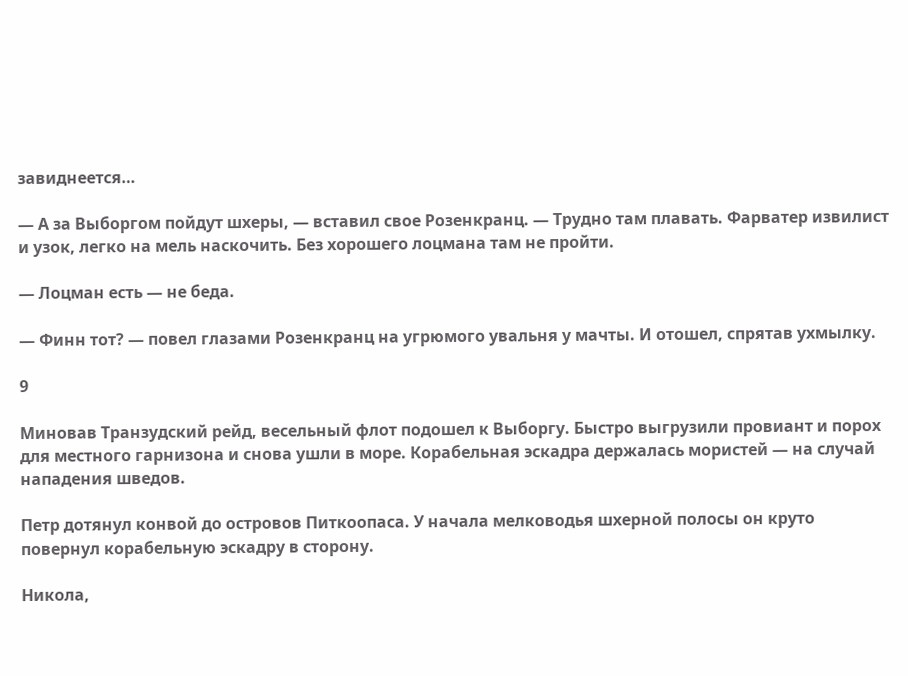завиднеется…

— А за Выборгом пойдут шхеры, — вставил свое Розенкранц. — Трудно там плавать. Фарватер извилист и узок, легко на мель наскочить. Без хорошего лоцмана там не пройти.

— Лоцман есть — не беда.

— Финн тот? — повел глазами Розенкранц на угрюмого увальня у мачты. И отошел, спрятав ухмылку.

9

Миновав Транзудский рейд, весельный флот подошел к Выборгу. Быстро выгрузили провиант и порох для местного гарнизона и снова ушли в море. Корабельная эскадра держалась мористей — на случай нападения шведов.

Петр дотянул конвой до островов Питкоопаса. У начала мелководья шхерной полосы он круто повернул корабельную эскадру в сторону.

Никола,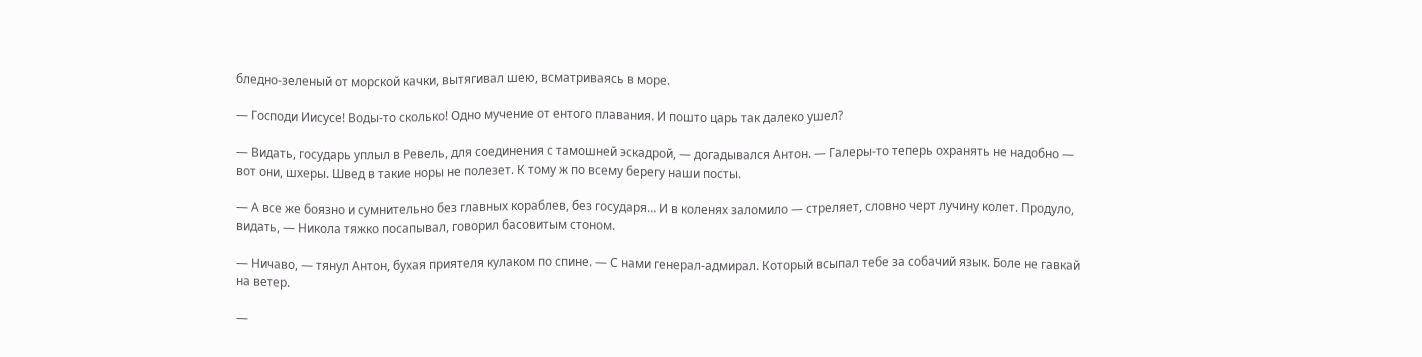бледно-зеленый от морской качки, вытягивал шею, всматриваясь в море.

— Господи Иисусе! Воды-то сколько! Одно мучение от ентого плавания. И пошто царь так далеко ушел?

— Видать, государь уплыл в Ревель, для соединения с тамошней эскадрой, — догадывался Антон. — Галеры-то теперь охранять не надобно — вот они, шхеры. Швед в такие норы не полезет. К тому ж по всему берегу наши посты.

— А все же боязно и сумнительно без главных кораблев, без государя… И в коленях заломило — стреляет, словно черт лучину колет. Продуло, видать, — Никола тяжко посапывал, говорил басовитым стоном.

— Ничаво, — тянул Антон, бухая приятеля кулаком по спине. — С нами генерал-адмирал. Который всыпал тебе за собачий язык. Боле не гавкай на ветер.

—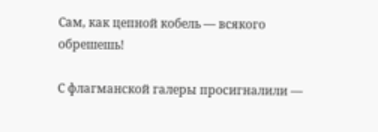Сам, как цепной кобель — всякого обрешешь!

С флагманской галеры просигналили —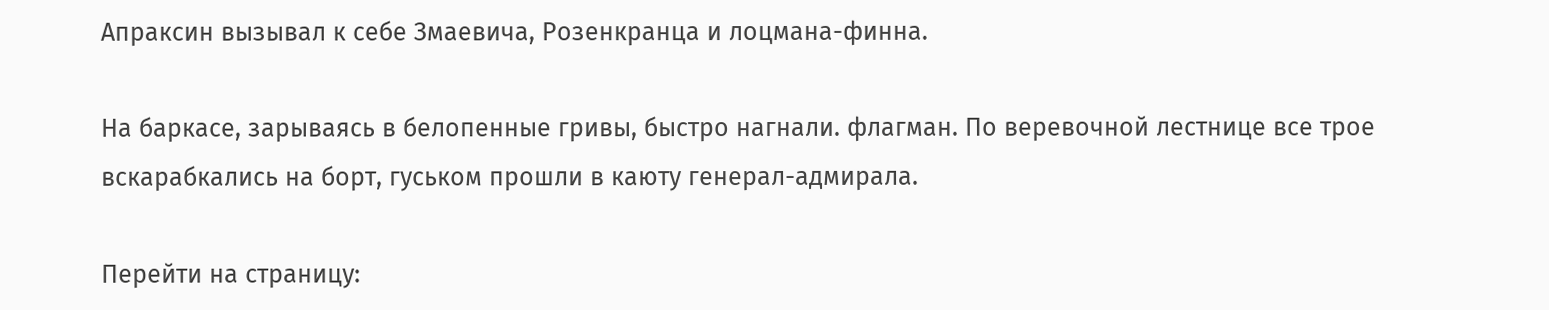Апраксин вызывал к себе Змаевича, Розенкранца и лоцмана-финна.

На баркасе, зарываясь в белопенные гривы, быстро нагнали. флагман. По веревочной лестнице все трое вскарабкались на борт, гуськом прошли в каюту генерал-адмирала.

Перейти на страницу: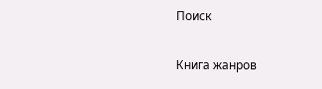Поиск

Книга жанров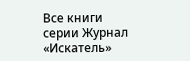Все книги серии Журнал «Искатель»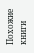Похожие книги